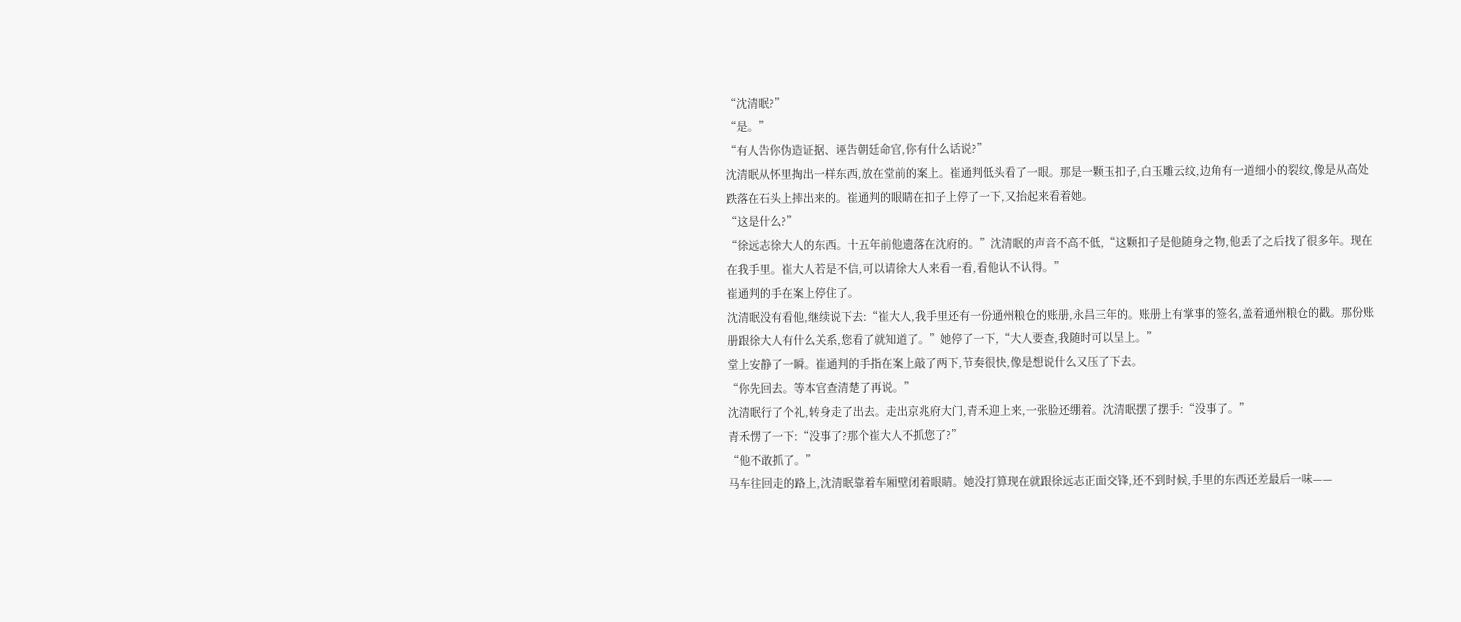“沈清眠?”
“是。”
“有人告你伪造证据、诬告朝廷命官,你有什么话说?”
沈清眠从怀里掏出一样东西,放在堂前的案上。崔通判低头看了一眼。那是一颗玉扣子,白玉雕云纹,边角有一道细小的裂纹,像是从高处跌落在石头上摔出来的。崔通判的眼睛在扣子上停了一下,又抬起来看着她。
“这是什么?”
“徐远志徐大人的东西。十五年前他遗落在沈府的。”沈清眠的声音不高不低,“这颗扣子是他随身之物,他丢了之后找了很多年。现在在我手里。崔大人若是不信,可以请徐大人来看一看,看他认不认得。”
崔通判的手在案上停住了。
沈清眠没有看他,继续说下去:“崔大人,我手里还有一份通州粮仓的账册,永昌三年的。账册上有掌事的签名,盖着通州粮仓的戳。那份账册跟徐大人有什么关系,您看了就知道了。”她停了一下,“大人要查,我随时可以呈上。”
堂上安静了一瞬。崔通判的手指在案上敲了两下,节奏很快,像是想说什么又压了下去。
“你先回去。等本官查清楚了再说。”
沈清眠行了个礼,转身走了出去。走出京兆府大门,青禾迎上来,一张脸还绷着。沈清眠摆了摆手:“没事了。”
青禾愣了一下:“没事了?那个崔大人不抓您了?”
“他不敢抓了。”
马车往回走的路上,沈清眠靠着车厢壁闭着眼睛。她没打算现在就跟徐远志正面交锋,还不到时候,手里的东西还差最后一味——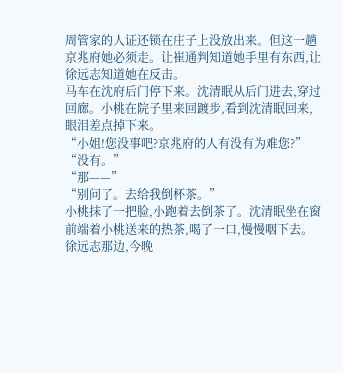周管家的人证还锁在庄子上没放出来。但这一趟京兆府她必须走。让崔通判知道她手里有东西,让徐远志知道她在反击。
马车在沈府后门停下来。沈清眠从后门进去,穿过回廊。小桃在院子里来回踱步,看到沈清眠回来,眼泪差点掉下来。
“小姐!您没事吧?京兆府的人有没有为难您?”
“没有。”
“那——”
“别问了。去给我倒杯茶。”
小桃抹了一把脸,小跑着去倒茶了。沈清眠坐在窗前端着小桃送来的热茶,喝了一口,慢慢咽下去。徐远志那边,今晚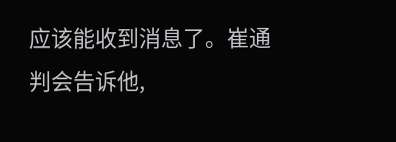应该能收到消息了。崔通判会告诉他,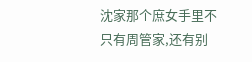沈家那个庶女手里不只有周管家,还有别